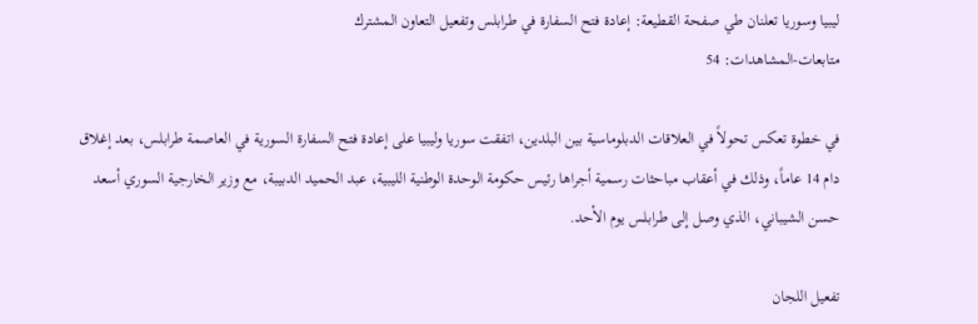ليبيا وسوريا تعلنان طي صفحة القطيعة: إعادة فتح السفارة في طرابلس وتفعيل التعاون المشترك
متابعات-المشاهدات: 54

في خطوة تعكس تحولاً في العلاقات الدبلوماسية بين البلدين، اتفقت سوريا وليبيا على إعادة فتح السفارة السورية في العاصمة طرابلس، بعد إغلاق دام 14 عاماً، وذلك في أعقاب مباحثات رسمية أجراها رئيس حكومة الوحدة الوطنية الليبية، عبد الحميد الدبيبة، مع وزير الخارجية السوري أسعد حسن الشيباني، الذي وصل إلى طرابلس يوم الأحد.

تفعيل اللجان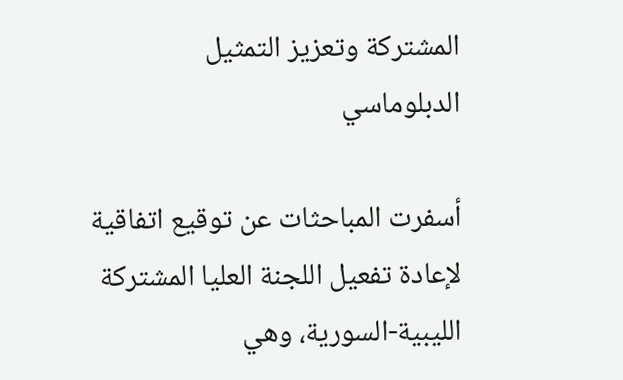المشتركة وتعزيز التمثيل الدبلوماسي

أسفرت المباحثات عن توقيع اتفاقية لإعادة تفعيل اللجنة العليا المشتركة الليبية-السورية، وهي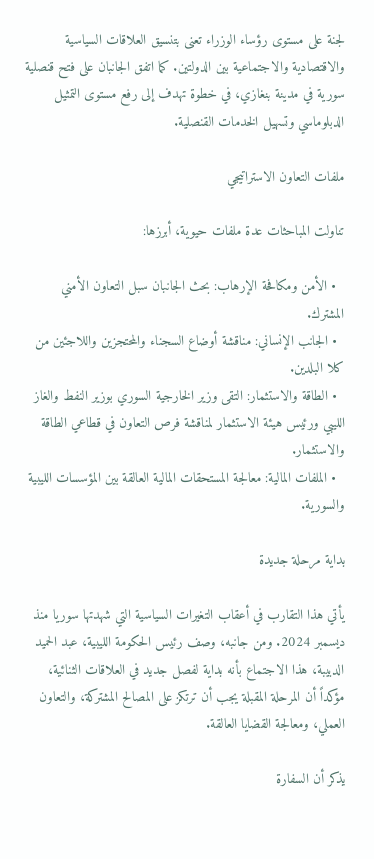لجنة على مستوى رؤساء الوزراء تعنى بتنسيق العلاقات السياسية والاقتصادية والاجتماعية بين الدولتين. كما اتفق الجانبان على فتح قنصلية سورية في مدينة بنغازي، في خطوة تهدف إلى رفع مستوى التمثيل الدبلوماسي وتسهيل الخدمات القنصلية.

ملفات التعاون الاستراتيجي

تناولت المباحثات عدة ملفات حيوية، أبرزها:

  • الأمن ومكافحة الإرهاب: بحث الجانبان سبل التعاون الأمني المشترك.
  • الجانب الإنساني: مناقشة أوضاع السجناء والمحتجزين واللاجئين من كلا البلدين.
  • الطاقة والاستثمار: التقى وزير الخارجية السوري بوزير النفط والغاز الليبي ورئيس هيئة الاستثمار لمناقشة فرص التعاون في قطاعي الطاقة والاستثمار.
  • الملفات المالية: معالجة المستحقات المالية العالقة بين المؤسسات الليبية والسورية.

بداية مرحلة جديدة

يأتي هذا التقارب في أعقاب التغيرات السياسية التي شهدتها سوريا منذ ديسمبر 2024. ومن جانبه، وصف رئيس الحكومة الليبية، عبد الحميد الدبيبة، هذا الاجتماع بأنه بداية لفصل جديد في العلاقات الثنائية، مؤكداً أن المرحلة المقبلة يجب أن ترتكز على المصالح المشتركة، والتعاون العملي، ومعالجة القضايا العالقة.

يذكر أن السفارة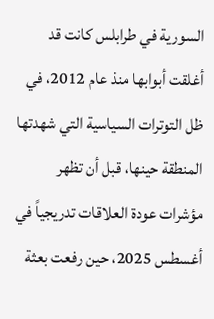السورية في طرابلس كانت قد أغلقت أبوابها منذ عام 2012، في ظل التوترات السياسية التي شهدتها المنطقة حينها، قبل أن تظهر مؤشرات عودة العلاقات تدريجياً في أغسطس 2025، حين رفعت بعثة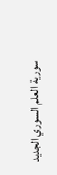سورية العلم السوري الجديد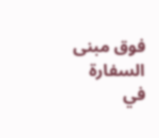فوق مبنى السفارة في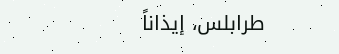طرابلس، إيذاناً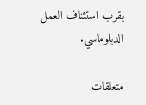بقرب استئناف العمل الدبلوماسي.

متعلقات